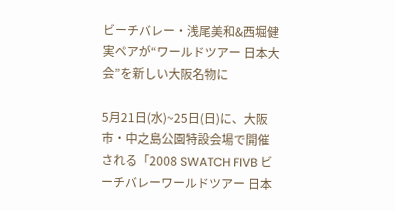ビーチバレー・浅尾美和&西堀健実ペアが“ワールドツアー 日本大会”を新しい大阪名物に

5月21日(水)~25日(日)に、大阪市・中之島公園特設会場で開催される「2008 SWATCH FIVB ビーチバレーワールドツアー 日本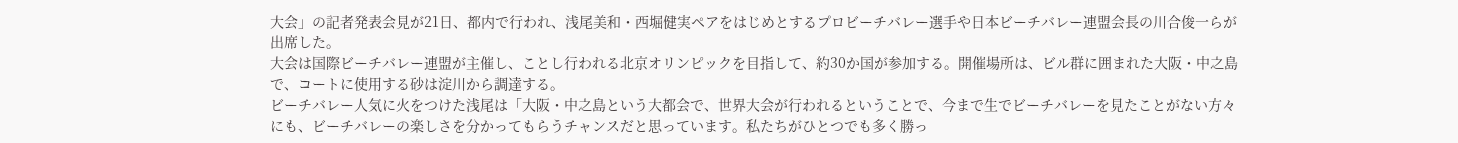大会」の記者発表会見が21日、都内で行われ、浅尾美和・西堀健実ペアをはじめとするプロビーチバレー選手や日本ビーチバレー連盟会長の川合俊一らが出席した。
大会は国際ビーチバレー連盟が主催し、ことし行われる北京オリンピックを目指して、約30か国が参加する。開催場所は、ビル群に囲まれた大阪・中之島で、コートに使用する砂は淀川から調達する。
ビーチバレー人気に火をつけた浅尾は「大阪・中之島という大都会で、世界大会が行われるということで、今まで生でビーチバレーを見たことがない方々にも、ビーチバレーの楽しさを分かってもらうチャンスだと思っています。私たちがひとつでも多く勝っ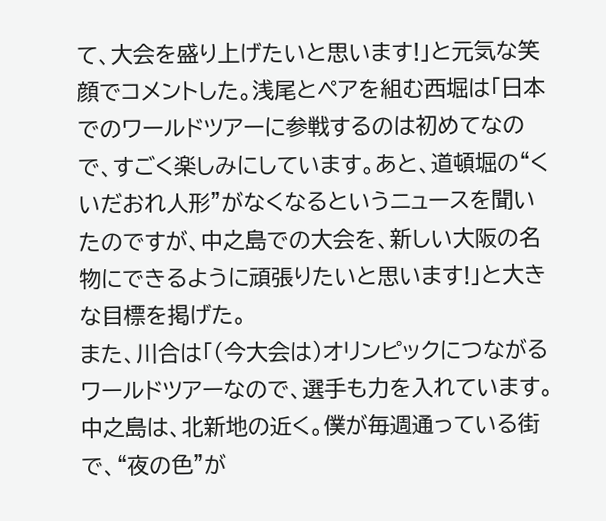て、大会を盛り上げたいと思います!」と元気な笑顔でコメントした。浅尾とペアを組む西堀は「日本でのワールドツアーに参戦するのは初めてなので、すごく楽しみにしています。あと、道頓堀の“くいだおれ人形”がなくなるというニュースを聞いたのですが、中之島での大会を、新しい大阪の名物にできるように頑張りたいと思います!」と大きな目標を掲げた。
また、川合は「(今大会は)オリンピックにつながるワールドツアーなので、選手も力を入れています。中之島は、北新地の近く。僕が毎週通っている街で、“夜の色”が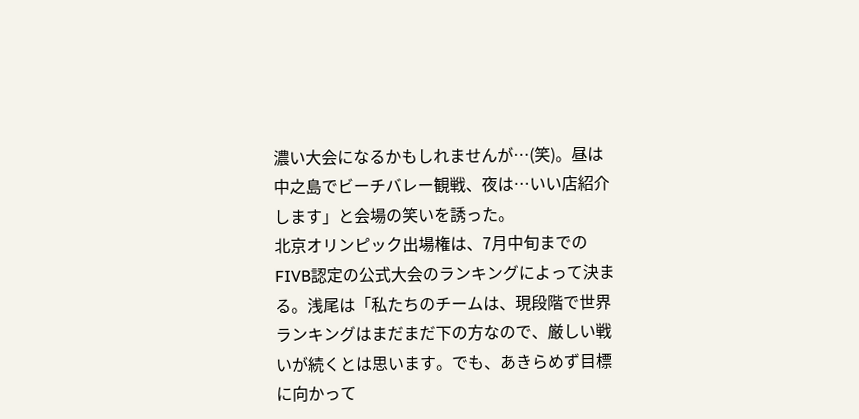濃い大会になるかもしれませんが…(笑)。昼は中之島でビーチバレー観戦、夜は…いい店紹介します」と会場の笑いを誘った。
北京オリンピック出場権は、7月中旬までのFIVB認定の公式大会のランキングによって決まる。浅尾は「私たちのチームは、現段階で世界ランキングはまだまだ下の方なので、厳しい戦いが続くとは思います。でも、あきらめず目標に向かって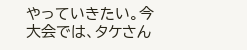やっていきたい。今大会では、タケさん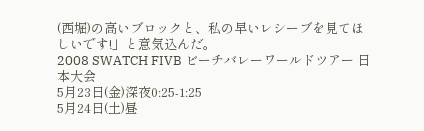(西堀)の高いブロックと、私の早いレシーブを見てほしいです!」と意気込んだ。
2008 SWATCH FIVB ビーチバレーワールドツアー 日本大会
5月23日(金)深夜0:25-1:25
5月24日(土)昼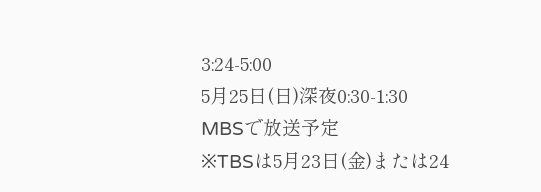3:24-5:00
5月25日(日)深夜0:30-1:30
MBSで放送予定
※TBSは5月23日(金)または24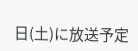日(土)に放送予定